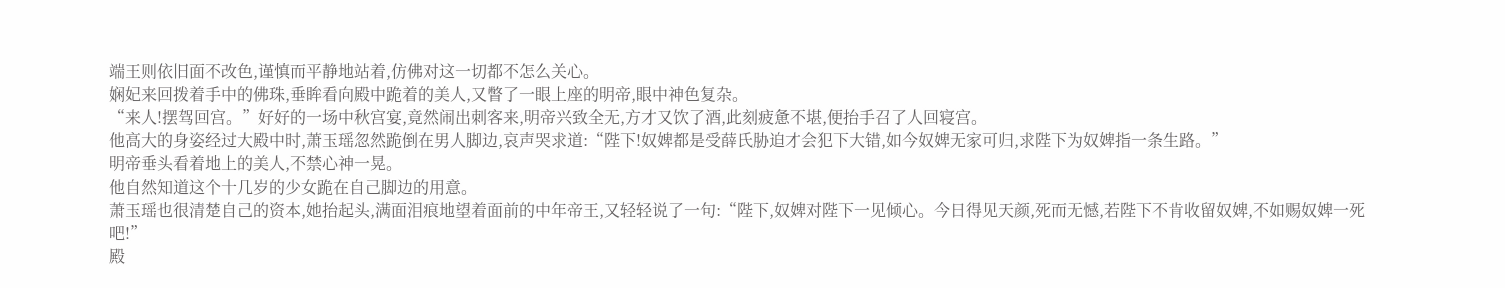端王则依旧面不改色,谨慎而平静地站着,仿佛对这一切都不怎么关心。
娴妃来回拨着手中的佛珠,垂眸看向殿中跪着的美人,又瞥了一眼上座的明帝,眼中神色复杂。
“来人!摆驾回宫。”好好的一场中秋宫宴,竟然闹出刺客来,明帝兴致全无,方才又饮了酒,此刻疲惫不堪,便抬手召了人回寝宫。
他高大的身姿经过大殿中时,萧玉瑶忽然跪倒在男人脚边,哀声哭求道:“陛下!奴婢都是受薛氏胁迫才会犯下大错,如今奴婢无家可归,求陛下为奴婢指一条生路。”
明帝垂头看着地上的美人,不禁心神一晃。
他自然知道这个十几岁的少女跪在自己脚边的用意。
萧玉瑶也很清楚自己的资本,她抬起头,满面泪痕地望着面前的中年帝王,又轻轻说了一句:“陛下,奴婢对陛下一见倾心。今日得见天颜,死而无憾,若陛下不肯收留奴婢,不如赐奴婢一死吧!”
殿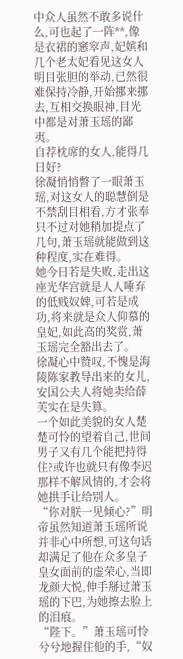中众人虽然不敢多说什么,可也起了一阵**,像是衣裙的窸窣声,妃嫔和几个老太妃看见这女人明目张胆的举动,已然很难保持冷静,开始挪来挪去,互相交换眼神,目光中都是对萧玉瑶的鄙夷。
自荐枕席的女人,能得几日好?
徐凝悄悄瞥了一眼萧玉瑶,对这女人的聪慧倒是不禁刮目相看,方才张奉只不过对她稍加提点了几句,萧玉瑶就能做到这种程度,实在难得。
她今日若是失败,走出这座光华宫就是人人唾弃的低贱奴婢,可若是成功,将来就是众人仰慕的皇妃,如此高的奖赏,萧玉瑶完全豁出去了。
徐凝心中赞叹,不愧是海陵陈家教导出来的女儿,安国公夫人将她卖给薛芙实在是失算。
一个如此美貌的女人楚楚可怜的望着自己,世间男子又有几个能把持得住?或许也就只有像李迟那样不解风情的,才会将她拱手让给别人。
“你对朕一见倾心?”明帝虽然知道萧玉瑶所说并非心中所想,可这句话却满足了他在众多皇子皇女面前的虚荣心,当即龙颜大悦,伸手掰过萧玉瑶的下巴,为她擦去脸上的泪痕。
“陛下。”萧玉瑶可怜兮兮地握住他的手,“奴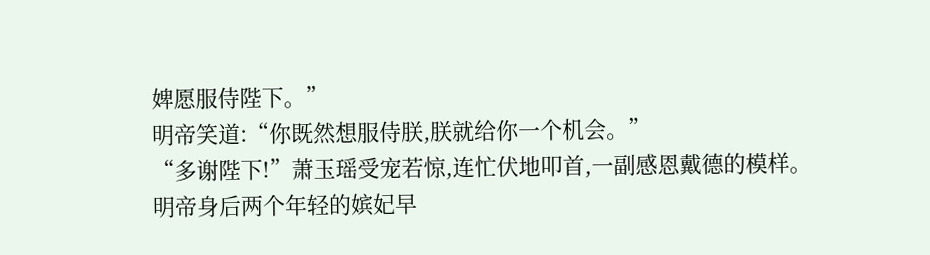婢愿服侍陛下。”
明帝笑道:“你既然想服侍朕,朕就给你一个机会。”
“多谢陛下!”萧玉瑶受宠若惊,连忙伏地叩首,一副感恩戴德的模样。
明帝身后两个年轻的嫔妃早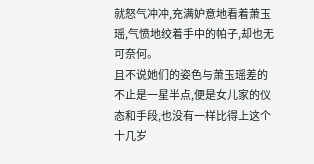就怒气冲冲,充满妒意地看着萧玉瑶,气愤地绞着手中的帕子,却也无可奈何。
且不说她们的姿色与萧玉瑶差的不止是一星半点,便是女儿家的仪态和手段,也没有一样比得上这个十几岁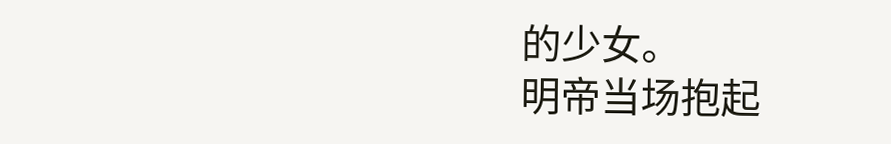的少女。
明帝当场抱起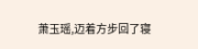萧玉瑶,迈着方步回了寝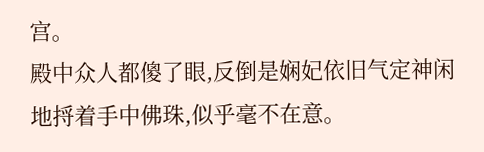宫。
殿中众人都傻了眼,反倒是娴妃依旧气定神闲地捋着手中佛珠,似乎毫不在意。